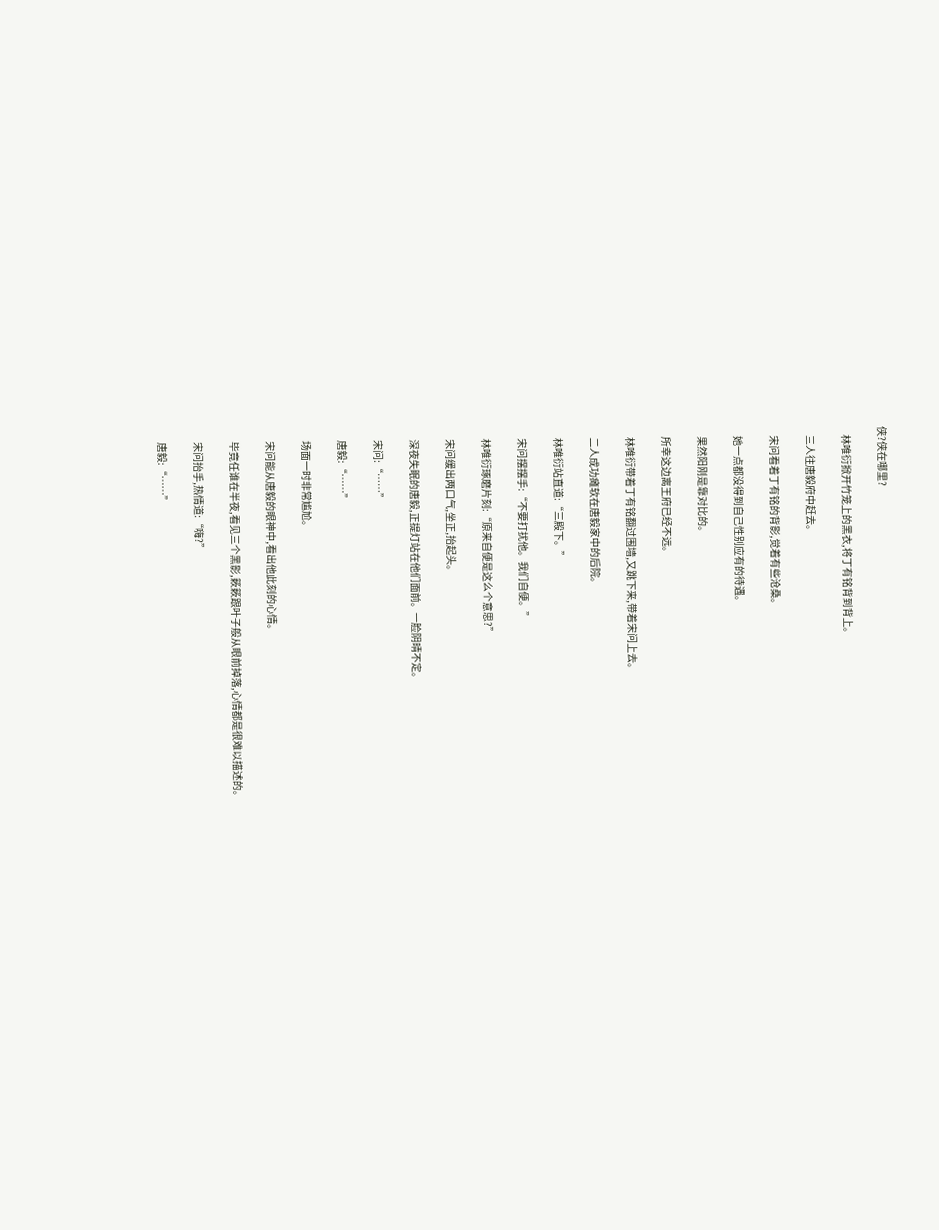侠?侠在哪里?

    林唯衍掀开竹笼上的黑衣,将丁有铭背到背上。

    三人往唐毅府中赶去。

    宋问看着丁有铭的背影,觉着有些沧桑。

    她一点都没得到自己性别应有的待遇。

    果然阳刚是靠对比的。

    所幸这边离王府已经不远。

    林唯衍带着丁有铭翻过围墙,又跳下来,带着宋问上去。

    二人成功瘫软在唐毅家中的后院。

    林唯衍站直道:“三殿下。”

    宋问摆摆手:“不要打扰他。我们自便。”

    林唯衍琢磨片刻:“原来自便是这么个意思?”

    宋问缓出两口气,坐正,抬起头。

    深夜失眠的唐毅,正提灯站在他们面前。一脸阴晴不定。

    宋问:“……”

    唐毅:“……”

    场面一时非常尴尬。

    宋问能从唐毅的眼神中,看出他此刻的心情。

    毕竟任谁在半夜,看见三个黑影,簌簌跟叶子般从眼前掉落,心情都是很难以描述的。

    宋问抬手,热情道:“嗨?”

    唐毅:“……”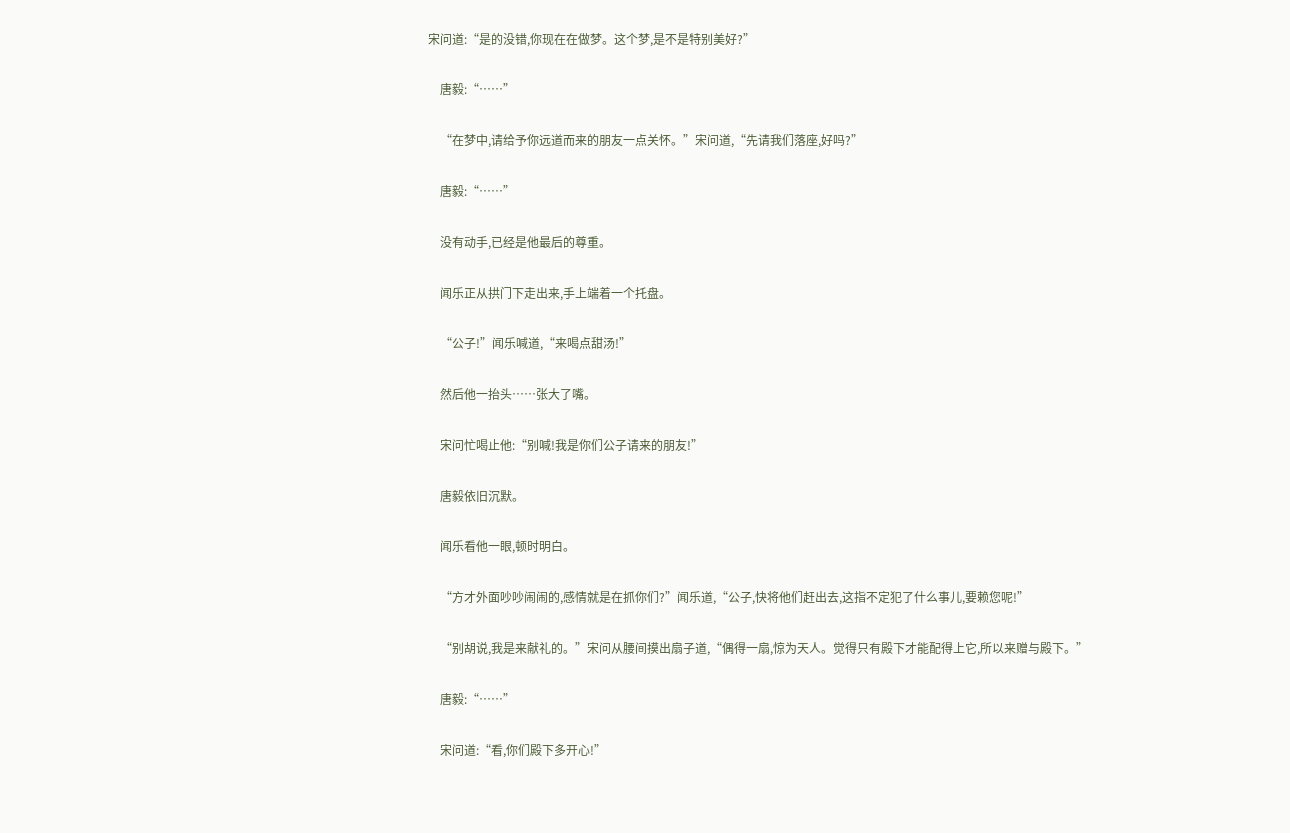宋问道:“是的没错,你现在在做梦。这个梦,是不是特别美好?”

    唐毅:“……”

    “在梦中,请给予你远道而来的朋友一点关怀。”宋问道,“先请我们落座,好吗?”

    唐毅:“……”

    没有动手,已经是他最后的尊重。

    闻乐正从拱门下走出来,手上端着一个托盘。

    “公子!”闻乐喊道,“来喝点甜汤!”

    然后他一抬头……张大了嘴。

    宋问忙喝止他:“别喊!我是你们公子请来的朋友!”

    唐毅依旧沉默。

    闻乐看他一眼,顿时明白。

    “方才外面吵吵闹闹的,感情就是在抓你们?”闻乐道,“公子,快将他们赶出去,这指不定犯了什么事儿,要赖您呢!”

    “别胡说,我是来献礼的。”宋问从腰间摸出扇子道,“偶得一扇,惊为天人。觉得只有殿下才能配得上它,所以来赠与殿下。”

    唐毅:“……”

    宋问道:“看,你们殿下多开心!”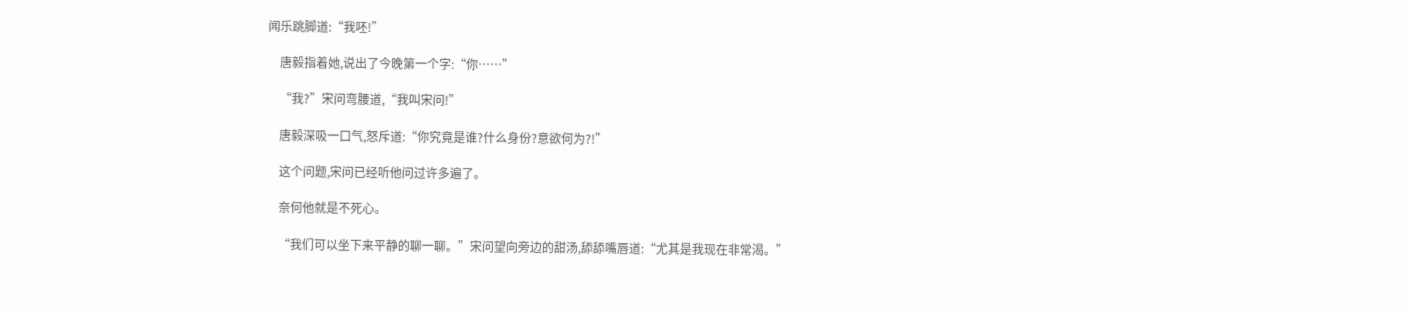闻乐跳脚道:“我呸!”

    唐毅指着她,说出了今晚第一个字:“你……”

    “我?”宋问弯腰道,“我叫宋问!”

    唐毅深吸一口气,怒斥道:“你究竟是谁?什么身份?意欲何为?!”

    这个问题,宋问已经听他问过许多遍了。

    奈何他就是不死心。

    “我们可以坐下来平静的聊一聊。”宋问望向旁边的甜汤,舔舔嘴唇道:“尤其是我现在非常渴。”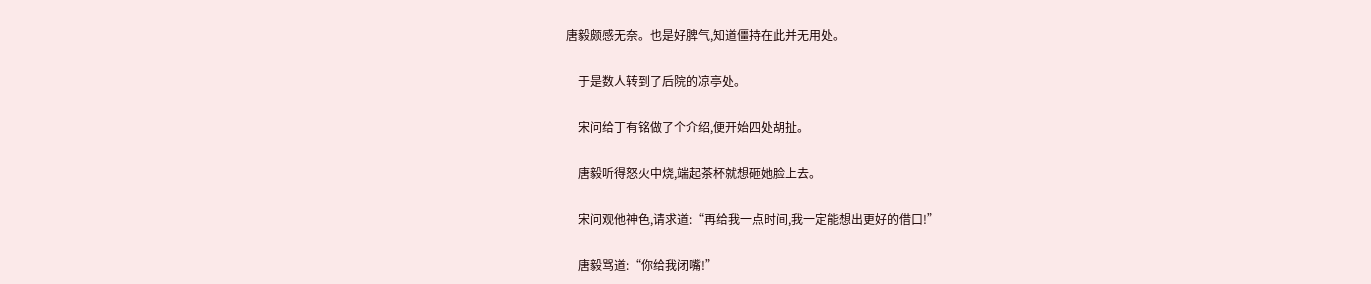唐毅颇感无奈。也是好脾气,知道僵持在此并无用处。

    于是数人转到了后院的凉亭处。

    宋问给丁有铭做了个介绍,便开始四处胡扯。

    唐毅听得怒火中烧,端起茶杯就想砸她脸上去。

    宋问观他神色,请求道:“再给我一点时间,我一定能想出更好的借口!”

    唐毅骂道:“你给我闭嘴!”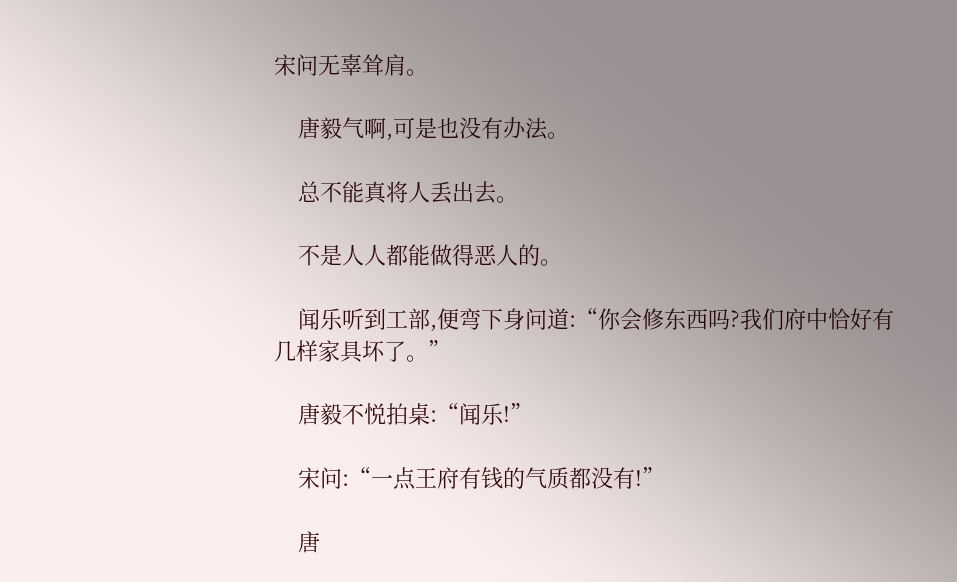宋问无辜耸肩。

    唐毅气啊,可是也没有办法。

    总不能真将人丢出去。

    不是人人都能做得恶人的。

    闻乐听到工部,便弯下身问道:“你会修东西吗?我们府中恰好有几样家具坏了。”

    唐毅不悦拍桌:“闻乐!”

    宋问:“一点王府有钱的气质都没有!”

    唐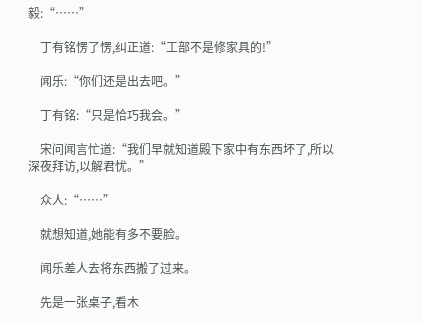毅:“……”

    丁有铭愣了愣,纠正道:“工部不是修家具的!”

    闻乐:“你们还是出去吧。”

    丁有铭:“只是恰巧我会。”

    宋问闻言忙道:“我们早就知道殿下家中有东西坏了,所以深夜拜访,以解君忧。”

    众人:“……”

    就想知道,她能有多不要脸。

    闻乐差人去将东西搬了过来。

    先是一张桌子,看木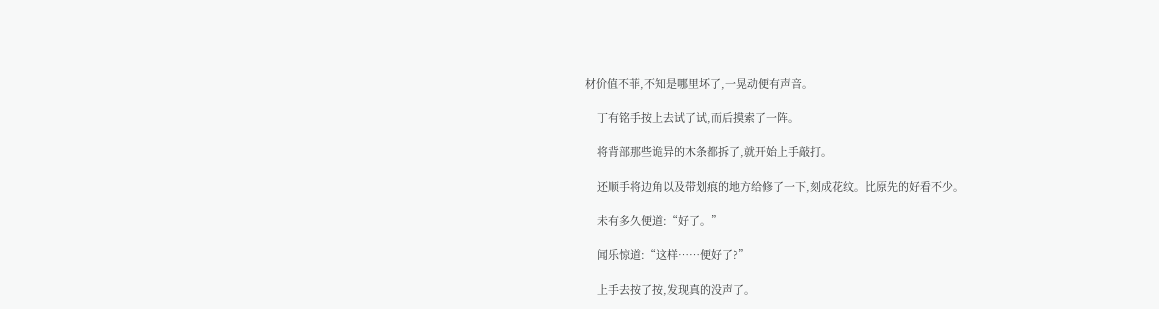材价值不菲,不知是哪里坏了,一晃动便有声音。

    丁有铭手按上去试了试,而后摸索了一阵。

    将背部那些诡异的木条都拆了,就开始上手敲打。

    还顺手将边角以及带划痕的地方给修了一下,刻成花纹。比原先的好看不少。

    未有多久便道:“好了。”

    闻乐惊道:“这样……便好了?”

    上手去按了按,发现真的没声了。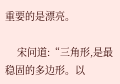重要的是漂亮。

    宋问道:“三角形,是最稳固的多边形。以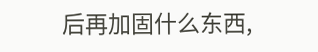后再加固什么东西,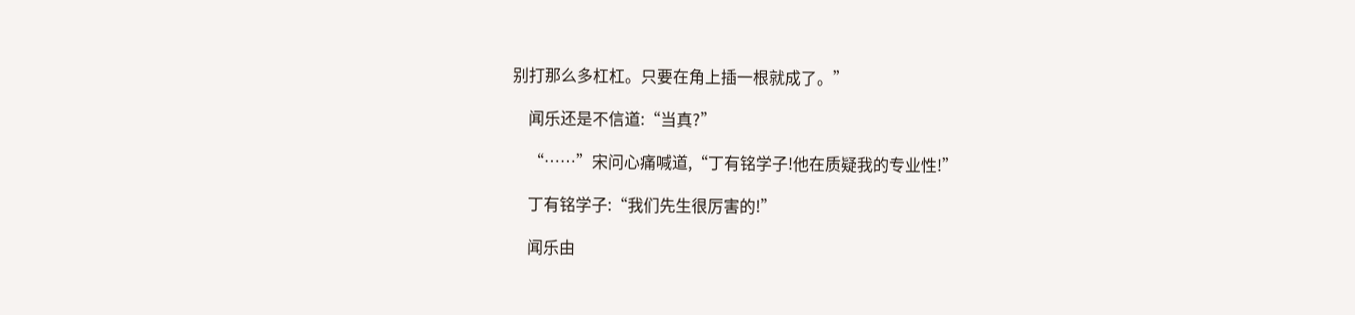别打那么多杠杠。只要在角上插一根就成了。”

    闻乐还是不信道:“当真?”

    “……”宋问心痛喊道,“丁有铭学子!他在质疑我的专业性!”

    丁有铭学子:“我们先生很厉害的!”

    闻乐由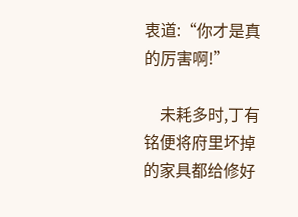衷道:“你才是真的厉害啊!”

    未耗多时,丁有铭便将府里坏掉的家具都给修好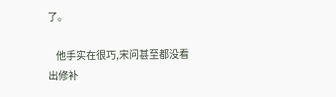了。

    他手实在很巧,宋问甚至都没看出修补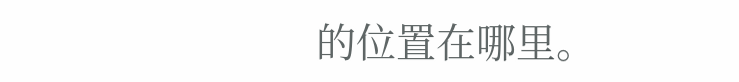的位置在哪里。